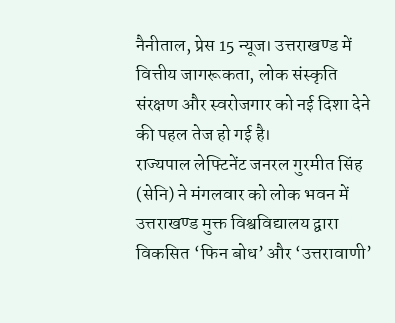नैनीताल, प्रेस 15 न्यूज। उत्तराखण्ड में वित्तीय जागरूकता, लोक संस्कृति संरक्षण और स्वरोजगार को नई दिशा देने की पहल तेज हो गई है।
राज्यपाल लेफ्टिनेंट जनरल गुरमीत सिंह (सेनि) ने मंगलवार को लोक भवन में उत्तराखण्ड मुक्त विश्वविद्यालय द्वारा विकसित ‘फिन बोध’ और ‘उत्तरावाणी’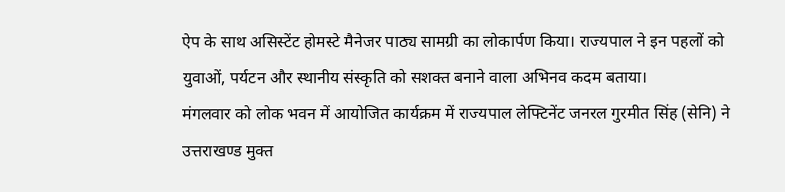ऐप के साथ असिस्टेंट होमस्टे मैनेजर पाठ्य सामग्री का लोकार्पण किया। राज्यपाल ने इन पहलों को युवाओं, पर्यटन और स्थानीय संस्कृति को सशक्त बनाने वाला अभिनव कदम बताया।
मंगलवार को लोक भवन में आयोजित कार्यक्रम में राज्यपाल लेफ्टिनेंट जनरल गुरमीत सिंह (सेनि) ने उत्तराखण्ड मुक्त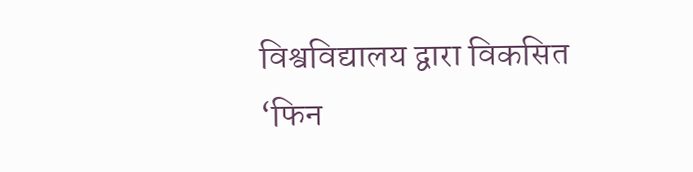विश्वविद्यालय द्वारा विकसित ‘फिन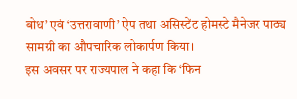बोध’ एवं ‘उत्तरावाणी’ ऐप तथा असिस्टेंट होमस्टे मैनेजर पाठ्य सामग्री का औपचारिक लोकार्पण किया।
इस अवसर पर राज्यपाल ने कहा कि ‘फिन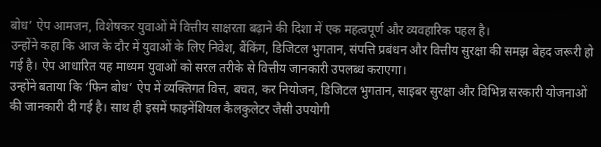बोध’ ऐप आमजन, विशेषकर युवाओं में वित्तीय साक्षरता बढ़ाने की दिशा में एक महत्वपूर्ण और व्यवहारिक पहल है।
उन्होंने कहा कि आज के दौर में युवाओं के लिए निवेश, बैंकिंग, डिजिटल भुगतान, संपत्ति प्रबंधन और वित्तीय सुरक्षा की समझ बेहद जरूरी हो गई है। ऐप आधारित यह माध्यम युवाओं को सरल तरीके से वित्तीय जानकारी उपलब्ध कराएगा।
उन्होंने बताया कि ‘फिन बोध’ ऐप में व्यक्तिगत वित्त, बचत, कर नियोजन, डिजिटल भुगतान, साइबर सुरक्षा और विभिन्न सरकारी योजनाओं की जानकारी दी गई है। साथ ही इसमें फाइनेंशियल कैलकुलेटर जैसी उपयोगी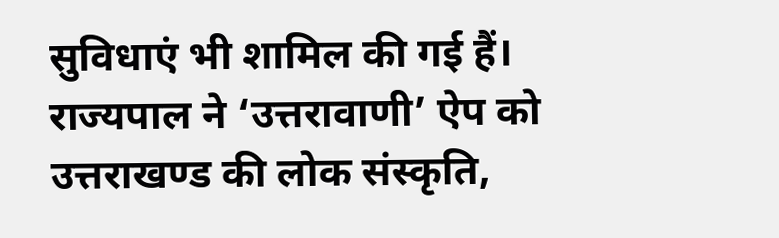सुविधाएं भी शामिल की गई हैं।
राज्यपाल ने ‘उत्तरावाणी’ ऐप को उत्तराखण्ड की लोक संस्कृति,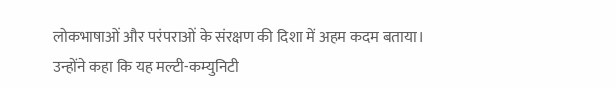लोकभाषाओं और परंपराओं के संरक्षण की दिशा में अहम कदम बताया।
उन्होंने कहा कि यह मल्टी-कम्युनिटी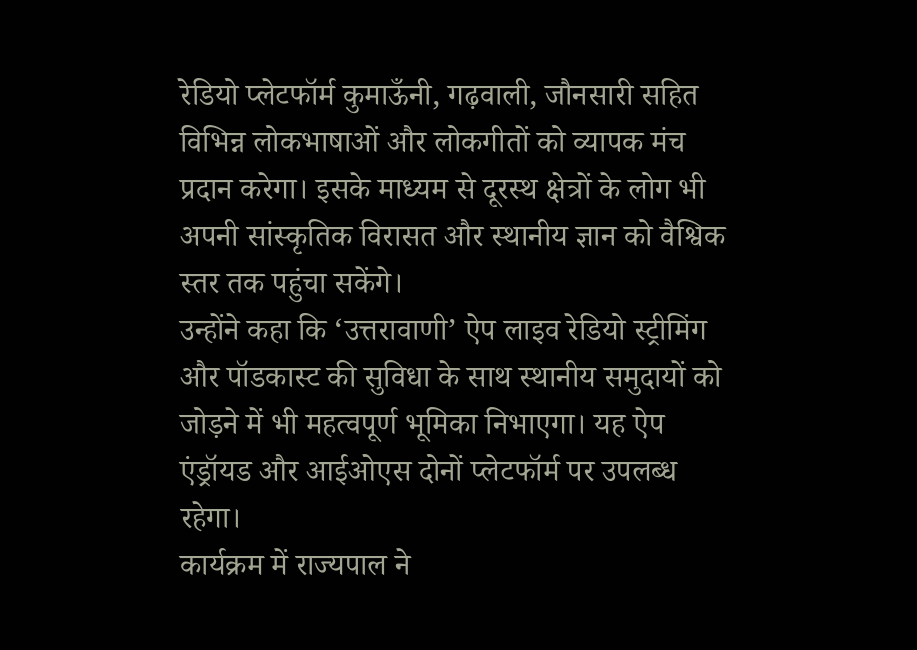रेडियो प्लेटफॉर्म कुमाऊँनी, गढ़वाली, जौनसारी सहित विभिन्न लोकभाषाओं और लोकगीतों को व्यापक मंच प्रदान करेगा। इसके माध्यम से दूरस्थ क्षेत्रों के लोग भी अपनी सांस्कृतिक विरासत और स्थानीय ज्ञान को वैश्विक स्तर तक पहुंचा सकेंगे।
उन्होंने कहा कि ‘उत्तरावाणी’ ऐप लाइव रेडियो स्ट्रीमिंग और पॉडकास्ट की सुविधा के साथ स्थानीय समुदायों को जोड़ने में भी महत्वपूर्ण भूमिका निभाएगा। यह ऐप एंड्रॉयड और आईओएस दोनों प्लेटफॉर्म पर उपलब्ध रहेगा।
कार्यक्रम में राज्यपाल ने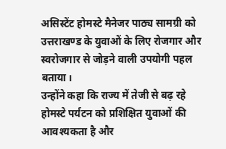असिस्टेंट होमस्टे मैनेजर पाठ्य सामग्री को उत्तराखण्ड के युवाओं के लिए रोजगार और स्वरोजगार से जोड़ने वाली उपयोगी पहल बताया।
उन्होंने कहा कि राज्य में तेजी से बढ़ रहे होमस्टे पर्यटन को प्रशिक्षित युवाओं की आवश्यकता है और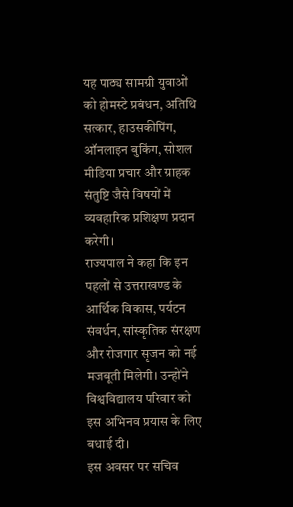यह पाठ्य सामग्री युवाओं को होमस्टे प्रबंधन, अतिथि सत्कार, हाउसकीपिंग, ऑनलाइन बुकिंग, सोशल मीडिया प्रचार और ग्राहक संतुष्टि जैसे विषयों में व्यवहारिक प्रशिक्षण प्रदान करेगी।
राज्यपाल ने कहा कि इन पहलों से उत्तराखण्ड के आर्थिक विकास, पर्यटन संवर्धन, सांस्कृतिक संरक्षण और रोजगार सृजन को नई मजबूती मिलेगी। उन्होंने विश्वविद्यालय परिवार को इस अभिनव प्रयास के लिए बधाई दी।
इस अवसर पर सचिव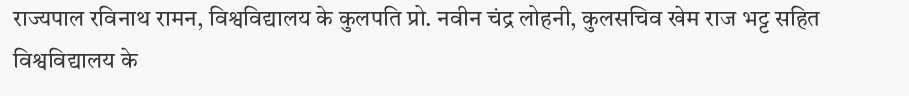राज्यपाल रविनाथ रामन, विश्वविद्यालय के कुलपति प्रो. नवीन चंद्र लोहनी, कुलसचिव खेम राज भट्ट सहित विश्वविद्यालय के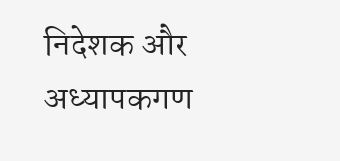निदेशक और अध्यापकगण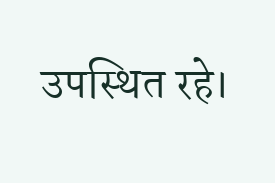उपस्थित रहे।